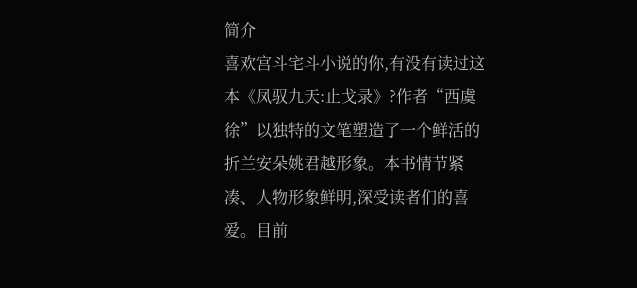简介
喜欢宫斗宅斗小说的你,有没有读过这本《凤驭九天:止戈录》?作者“西虞徐”以独特的文笔塑造了一个鲜活的折兰安朵姚君越形象。本书情节紧凑、人物形象鲜明,深受读者们的喜爱。目前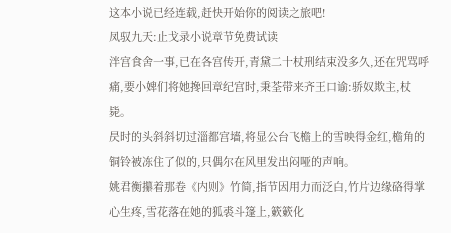这本小说已经连载,赶快开始你的阅读之旅吧!
凤驭九天:止戈录小说章节免费试读
泮宫食舍一事,已在各宫传开,青黛二十杖刑结束没多久,还在咒骂呼痛,要小婢们将她搀回章纪宫时,秉荃带来齐王口谕:骄奴欺主,杖毙。
昃时的头斜斜切过淄都宫墙,将显公台飞檐上的雪映得金红,檐角的铜铃被冻住了似的,只偶尔在风里发出闷哑的声响。
姚君衡攥着那卷《内则》竹简,指节因用力而泛白,竹片边缘硌得掌心生疼,雪花落在她的狐裘斗篷上,簌簌化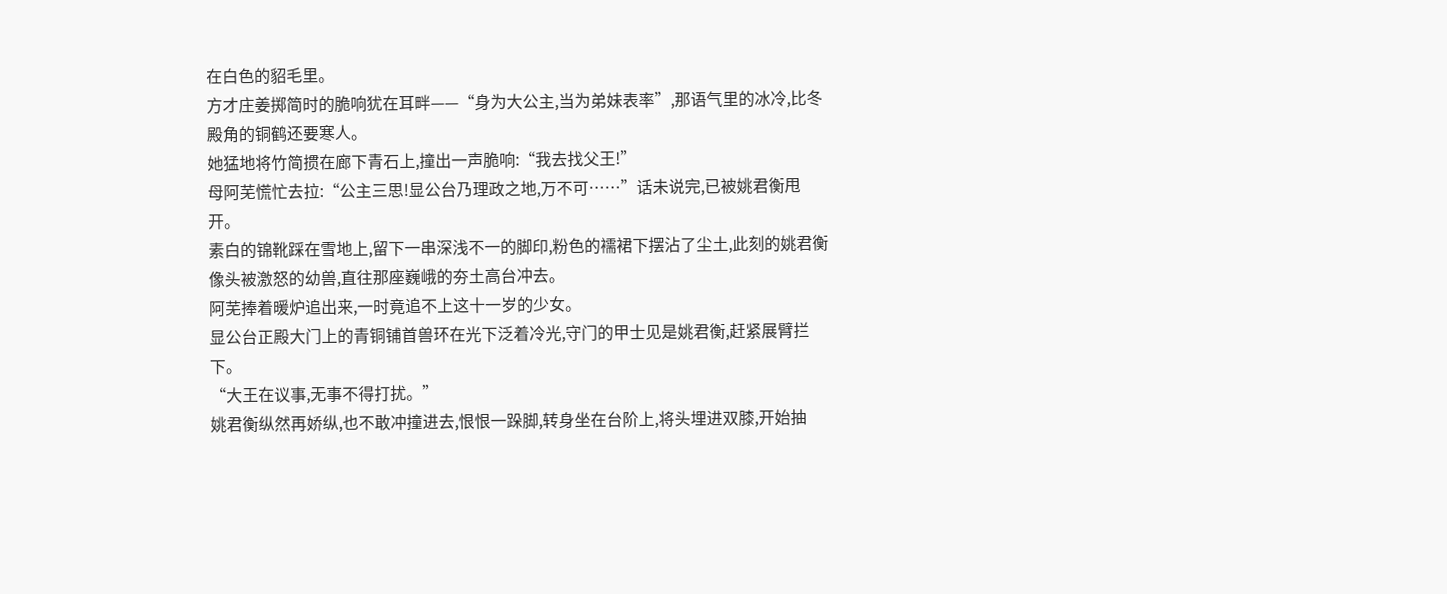在白色的貂毛里。
方才庄姜掷简时的脆响犹在耳畔——“身为大公主,当为弟妹表率”,那语气里的冰冷,比冬殿角的铜鹤还要寒人。
她猛地将竹简掼在廊下青石上,撞出一声脆响:“我去找父王!”
母阿芜慌忙去拉:“公主三思!显公台乃理政之地,万不可……”话未说完,已被姚君衡甩开。
素白的锦靴踩在雪地上,留下一串深浅不一的脚印,粉色的襦裙下摆沾了尘土,此刻的姚君衡像头被激怒的幼兽,直往那座巍峨的夯土高台冲去。
阿芜捧着暖炉追出来,一时竟追不上这十一岁的少女。
显公台正殿大门上的青铜铺首兽环在光下泛着冷光,守门的甲士见是姚君衡,赶紧展臂拦下。
“大王在议事,无事不得打扰。”
姚君衡纵然再娇纵,也不敢冲撞进去,恨恨一跺脚,转身坐在台阶上,将头埋进双膝,开始抽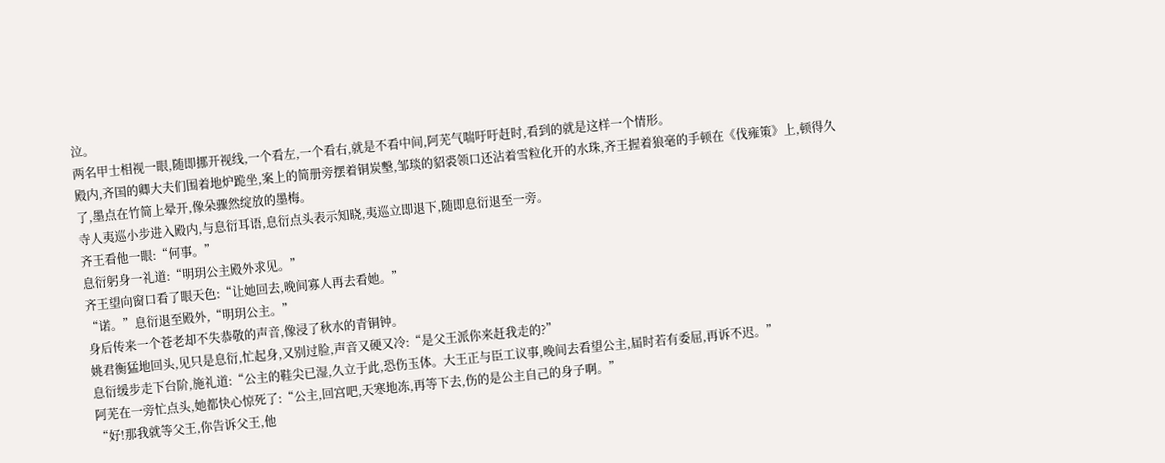泣。
两名甲士相视一眼,随即挪开视线,一个看左,一个看右,就是不看中间,阿芜气喘吁吁赶时,看到的就是这样一个情形。
殿内,齐国的卿大夫们围着地炉跪坐,案上的简册旁摆着铜炭墼,邹琰的貂裘领口还沾着雪粒化开的水珠,齐王握着狼毫的手顿在《伐雍策》上,顿得久了,墨点在竹简上晕开,像朵骤然绽放的墨梅。
寺人夷巡小步进入殿内,与息衍耳语,息衍点头表示知晓,夷巡立即退下,随即息衍退至一旁。
齐王看他一眼:“何事。”
息衍躬身一礼道:“明玥公主殿外求见。”
齐王望向窗口看了眼天色:“让她回去,晚间寡人再去看她。”
“诺。”息衍退至殿外,“明玥公主。”
身后传来一个苍老却不失恭敬的声音,像浸了秋水的青铜钟。
姚君衡猛地回头,见只是息衍,忙起身,又别过脸,声音又硬又冷:“是父王派你来赶我走的?”
息衍缓步走下台阶,施礼道:“公主的鞋尖已湿,久立于此,恐伤玉体。大王正与臣工议事,晚间去看望公主,届时若有委屈,再诉不迟。”
阿芜在一旁忙点头,她都快心惊死了:“公主,回宫吧,天寒地冻,再等下去,伤的是公主自己的身子啊。”
“好!那我就等父王,你告诉父王,他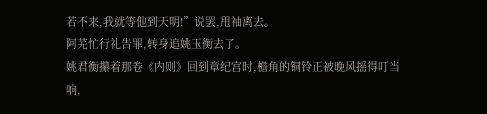若不来,我就等他到天明!”说罢,甩袖离去。
阿芜忙行礼告罪,转身追姚玉衡去了。
姚君衡攥着那卷《内则》回到章纪宫时,檐角的铜铃正被晚风摇得叮当响,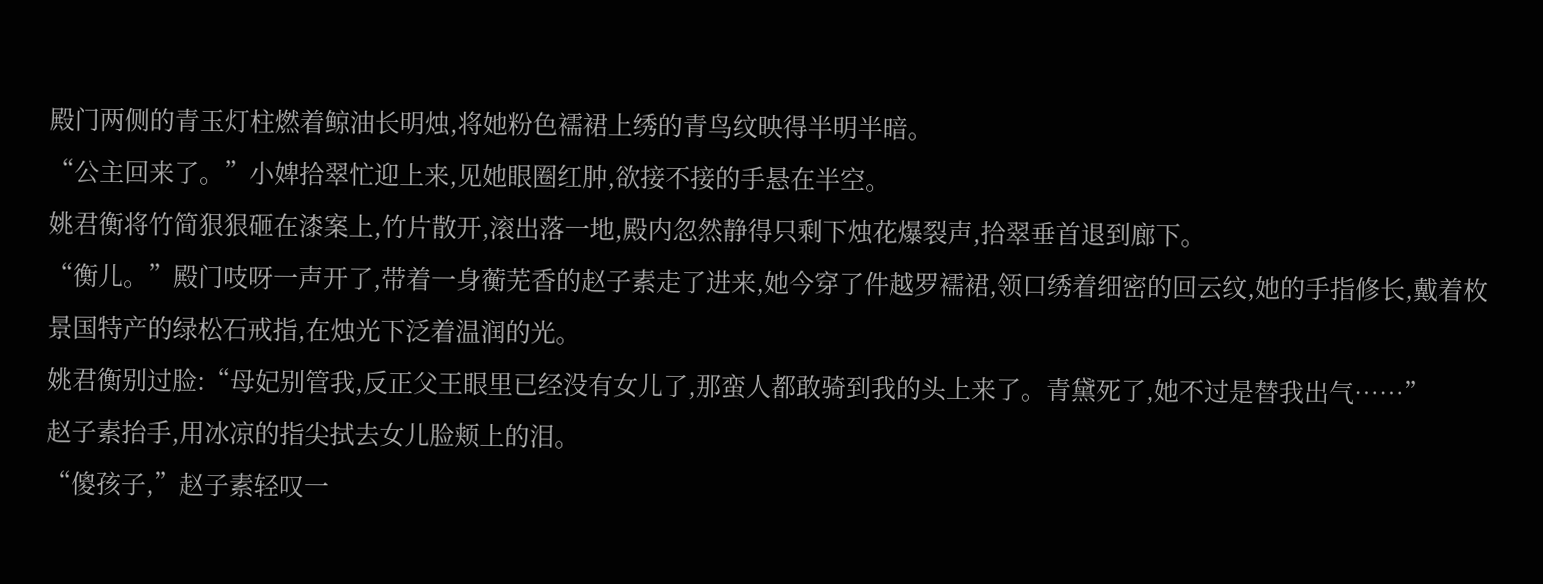殿门两侧的青玉灯柱燃着鲸油长明烛,将她粉色襦裙上绣的青鸟纹映得半明半暗。
“公主回来了。”小婢拾翠忙迎上来,见她眼圈红肿,欲接不接的手悬在半空。
姚君衡将竹简狠狠砸在漆案上,竹片散开,滚出落一地,殿内忽然静得只剩下烛花爆裂声,拾翠垂首退到廊下。
“衡儿。”殿门吱呀一声开了,带着一身蘅芜香的赵子素走了进来,她今穿了件越罗襦裙,领口绣着细密的回云纹,她的手指修长,戴着枚景国特产的绿松石戒指,在烛光下泛着温润的光。
姚君衡别过脸:“母妃别管我,反正父王眼里已经没有女儿了,那蛮人都敢骑到我的头上来了。青黛死了,她不过是替我出气……”
赵子素抬手,用冰凉的指尖拭去女儿脸颊上的泪。
“傻孩子,”赵子素轻叹一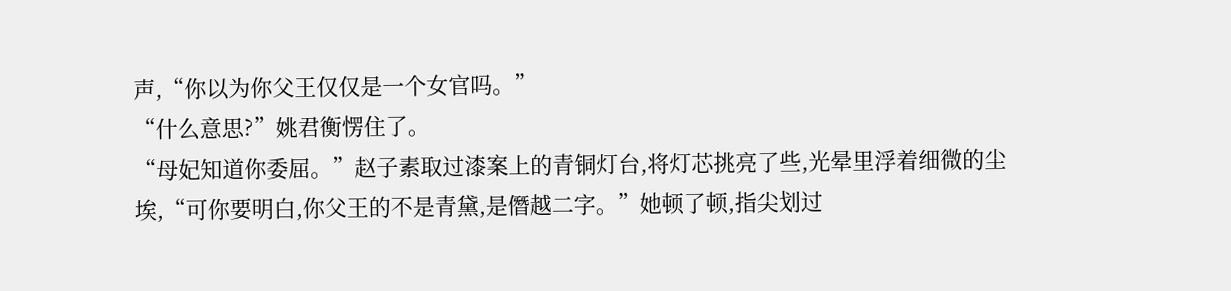声,“你以为你父王仅仅是一个女官吗。”
“什么意思?”姚君衡愣住了。
“母妃知道你委屈。”赵子素取过漆案上的青铜灯台,将灯芯挑亮了些,光晕里浮着细微的尘埃,“可你要明白,你父王的不是青黛,是僭越二字。”她顿了顿,指尖划过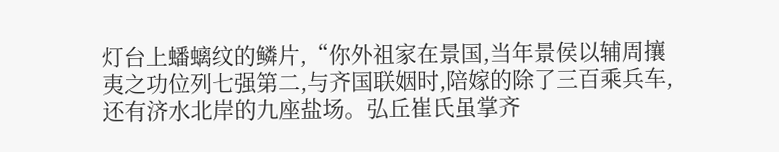灯台上蟠螭纹的鳞片,“你外祖家在景国,当年景侯以辅周攘夷之功位列七强第二,与齐国联姻时,陪嫁的除了三百乘兵车,还有济水北岸的九座盐场。弘丘崔氏虽掌齐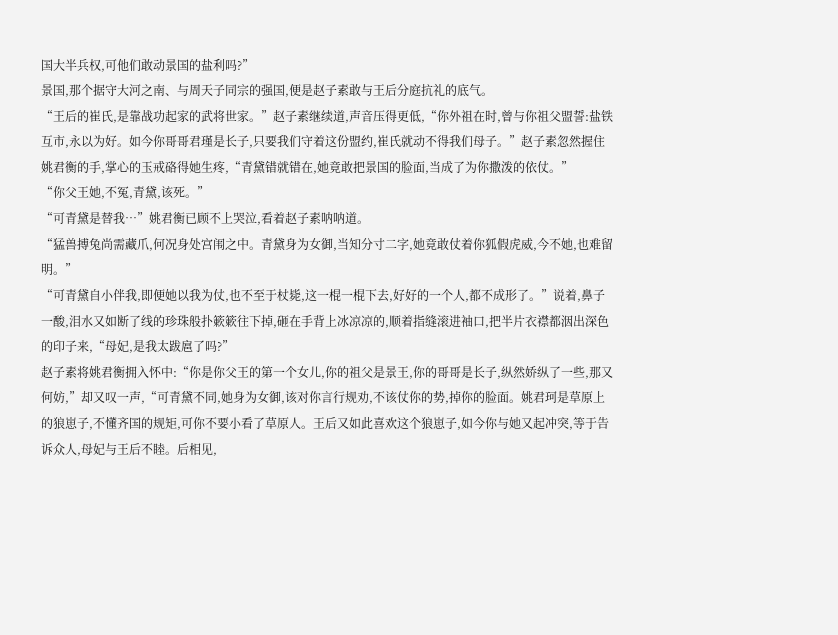国大半兵权,可他们敢动景国的盐利吗?”
景国,那个据守大河之南、与周天子同宗的强国,便是赵子素敢与王后分庭抗礼的底气。
“王后的崔氏,是靠战功起家的武将世家。”赵子素继续道,声音压得更低,“你外祖在时,曾与你祖父盟誓:盐铁互市,永以为好。如今你哥哥君瑾是长子,只要我们守着这份盟约,崔氏就动不得我们母子。”赵子素忽然握住姚君衡的手,掌心的玉戒硌得她生疼,“青黛错就错在,她竟敢把景国的脸面,当成了为你撒泼的依仗。”
“你父王她,不冤,青黛,该死。”
“可青黛是替我…”姚君衡已顾不上哭泣,看着赵子素呐呐道。
“猛兽搏兔尚需藏爪,何况身处宫闱之中。青黛身为女御,当知分寸二字,她竟敢仗着你狐假虎威,今不她,也难留明。”
“可青黛自小伴我,即便她以我为仗,也不至于杖毙,这一棍一棍下去,好好的一个人,都不成形了。”说着,鼻子一酸,泪水又如断了线的珍珠般扑簌簌往下掉,砸在手背上冰凉凉的,顺着指缝滚进袖口,把半片衣襟都洇出深色的印子来,“母妃,是我太跋扈了吗?”
赵子素将姚君衡拥入怀中:“你是你父王的第一个女儿,你的祖父是景王,你的哥哥是长子,纵然娇纵了一些,那又何妨,”却又叹一声,“可青黛不同,她身为女御,该对你言行规劝,不该仗你的势,掉你的脸面。姚君珂是草原上的狼崽子,不懂齐国的规矩,可你不要小看了草原人。王后又如此喜欢这个狼崽子,如今你与她又起冲突,等于告诉众人,母妃与王后不睦。后相见,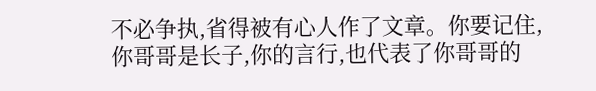不必争执,省得被有心人作了文章。你要记住,你哥哥是长子,你的言行,也代表了你哥哥的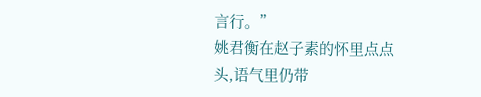言行。”
姚君衡在赵子素的怀里点点头,语气里仍带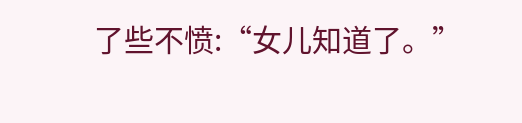了些不愤:“女儿知道了。”